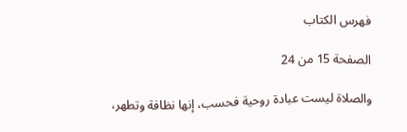فهرس الكتاب

الصفحة 15 من 24

والصلاة ليست عبادة روحية فحسب، إنها نظافة وتطهر،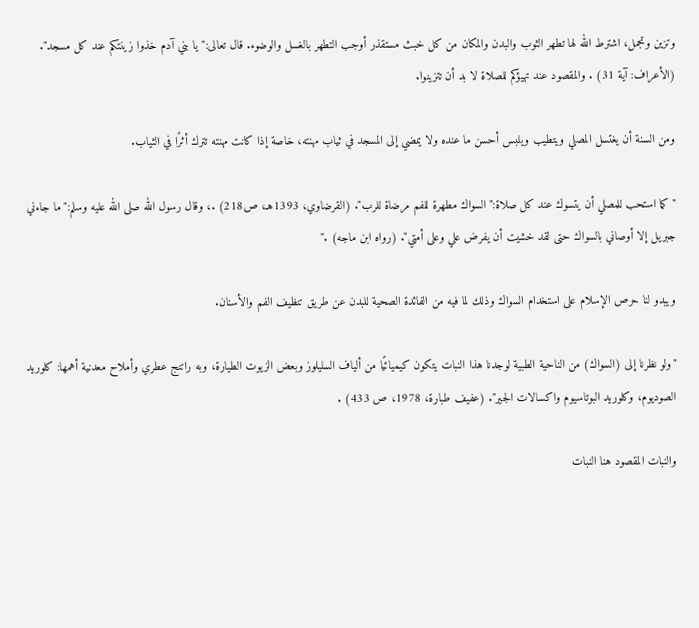وتزين وتجمل، اشترط الله لها تطهر الثوب والبدن والمكان من كل خبث مستقذر أوجب التطهر بالغسل والوضوء. قال تعالى:"يا بني آدم خذوا زينتكم عند كل مسجد". (الأعراف: آية 31) . والمقصود عند تهيؤكم للصلاة لا بد أن تتزينوا.

ومن السنة أن يغتسل المصلي ويتطيب ويلبس أحسن ما عنده ولا يمضي إلى المسجد في ثياب مهنته، خاصة إذا كانت مهنته تترك أثرًا في الثياب.

"كما استحب للمصلي أن يتسوك عند كل صلاة:"السواك مطهرة للفم مرضاة للرب". (القرضاوي، 1393هـ، ص218) .، وقال رسول الله صلى الله عليه وسلم:"ما جاءني جبريل إلا أوصاني بالسواك حتى لقد خشيت أن يفرض علي وعلى أمتي". (رواه ابن ماجه) ."

ويبدو لنا حرص الإسلام على استخدام السواك وذلك لما فيه من الفائدة الصحية للبدن عن طريق تنظيف الفم والأسنان.

"ولو نظرنا إلى (السواك) من الناحية الطبية لوجدنا هذا النبات يتكون كيميائيًا من ألياف السليلوز وبعض الزيوت الطيارة، وبه راتنج عطري وأملاح معدنية أهمها: كلوريد الصوديوم، وكلوريد البوتاسيوم واكسالات الجير". (عفيف طبارة، 1978، ص 433) .

والنبات المقصود هنا النبات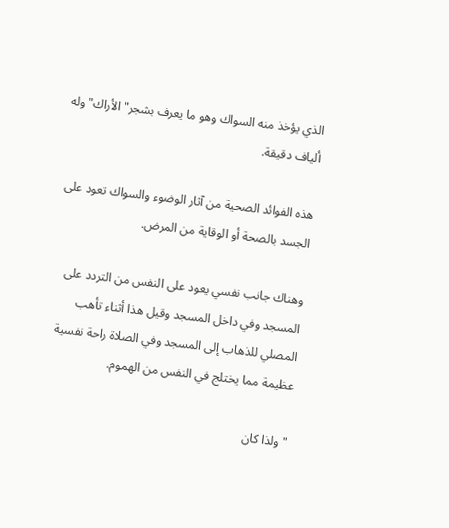الذي يؤخذ منه السواك وهو ما يعرف بشجر"الأراك"وله ألياف دقيقة.

هذه الفوائد الصحية من آثار الوضوء والسواك تعود على الجسد بالصحة أو الوقاية من المرض.

وهناك جانب نفسي يعود على النفس من التردد على المسجد وفي داخل المسجد وقيل هذا أثناء تأهب المصلي للذهاب إلى المسجد وفي الصلاة راحة نفسية عظيمة مما يختلج في النفس من الهموم.

"ولذا كان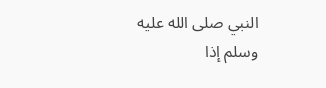النبي صلى الله عليه وسلم إذا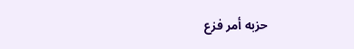حزبه أمر فزع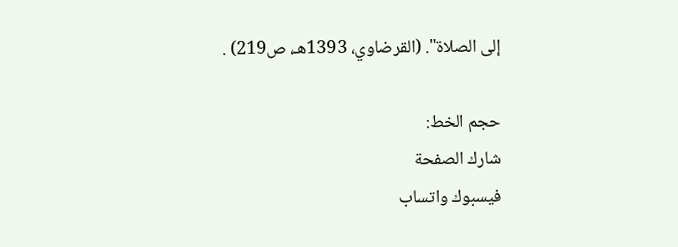إلى الصلاة". (القرضاوي، 1393هـ، ص219) .

حجم الخط:
شارك الصفحة
فيسبوك واتساب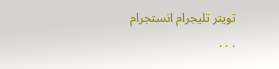تويتر تليجرام انستجرام
. . .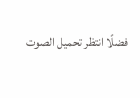فضلًا انتظر تحميل الصوت